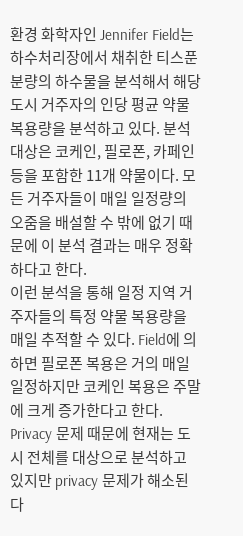환경 화학자인 Jennifer Field는 하수처리장에서 채취한 티스푼 분량의 하수물을 분석해서 해당 도시 거주자의 인당 평균 약물 복용량을 분석하고 있다. 분석 대상은 코케인, 필로폰, 카페인 등을 포함한 11개 약물이다. 모든 거주자들이 매일 일정량의 오줌을 배설할 수 밖에 없기 때문에 이 분석 결과는 매우 정확하다고 한다.
이런 분석을 통해 일정 지역 거주자들의 특정 약물 복용량을 매일 추적할 수 있다. Field에 의하면 필로폰 복용은 거의 매일 일정하지만 코케인 복용은 주말에 크게 증가한다고 한다. Privacy 문제 때문에 현재는 도시 전체를 대상으로 분석하고 있지만 privacy 문제가 해소된다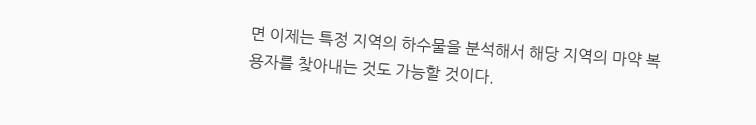면 이제는 특정 지역의 하수물을 분석해서 해당 지역의 마약 복용자를 찾아내는 것도 가능할 것이다.